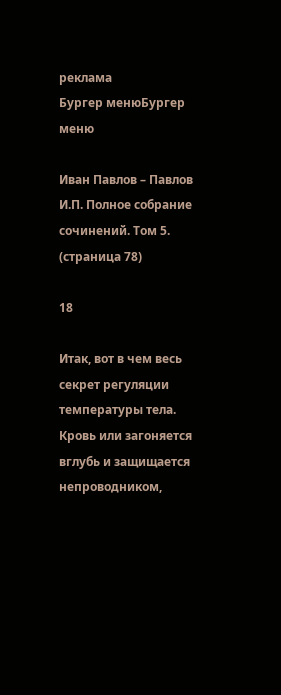реклама
Бургер менюБургер меню

Иван Павлов – Павлов И.П. Полное собрание сочинений. Том 5. (страница 78)

18

Итак, вот в чем весь секрет регуляции температуры тела. Кровь или загоняется вглубь и защищается непроводником,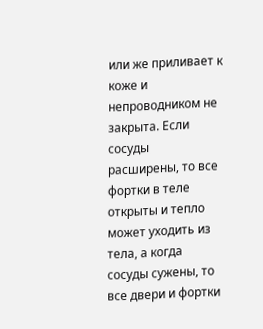или же приливает к коже и непроводником не закрыта. Если сосуды расширены, то все фортки в теле открыты и тепло может уходить из тела, а когда сосуды сужены, то все двери и фортки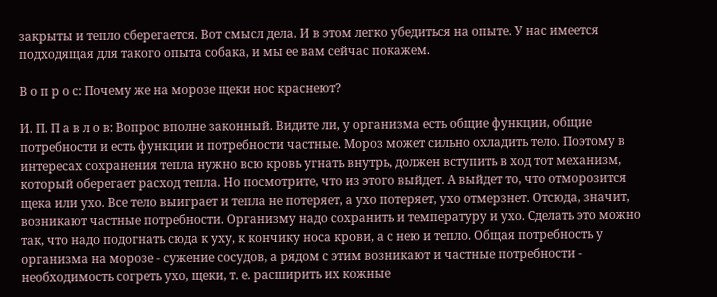закрыты и тепло сберегается. Вот смысл дела. И в этом легко убедиться на опыте. У нас имеется подходящая для такого опыта собака, и мы ее вам сейчас покажем.

В о п р о с: Почему же на морозе щеки нос краснеют?

И. П. П а в л о в: Вопрос вполне законный. Видите ли, у организма есть общие функции, общие потребности и есть функции и потребности частные. Мороз может сильно охладить тело. Поэтому в интересах сохранения тепла нужно всю кровь угнать внутрь, должен вступить в ход тот механизм, который оберегает расход тепла. Но посмотрите, что из этого выйдет. А выйдет то, что отморозится щека или ухо. Все тело выиграет и тепла не потеряет, а ухо потеряет, ухо отмерзнет. Отсюда, значит, возникают частные потребности. Организму надо сохранить и температуру и ухо. Сделать это можно так, что надо подогнать сюда к уху, к кончику носа крови, а с нею и тепло. Общая потребность у организма на морозе - сужение сосудов, а рядом с этим возникают и частные потребности - необходимость согреть ухо, щеки, т. е. расширить их кожные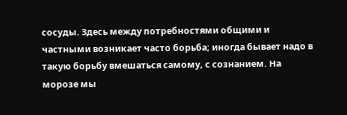сосуды. Здесь между потребностями общими и частными возникает часто борьба; иногда бывает надо в такую борьбу вмешаться самому, с сознанием. На морозе мы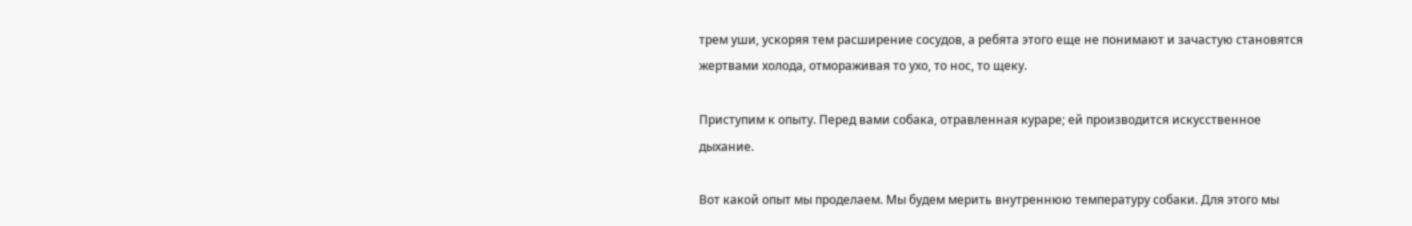трем уши, ускоряя тем расширение сосудов, а ребята этого еще не понимают и зачастую становятся жертвами холода, отмораживая то ухо, то нос, то щеку.

Приступим к опыту. Перед вами собака, отравленная кураре; ей производится искусственное дыхание.

Вот какой опыт мы проделаем. Мы будем мерить внутреннюю температуру собаки. Для этого мы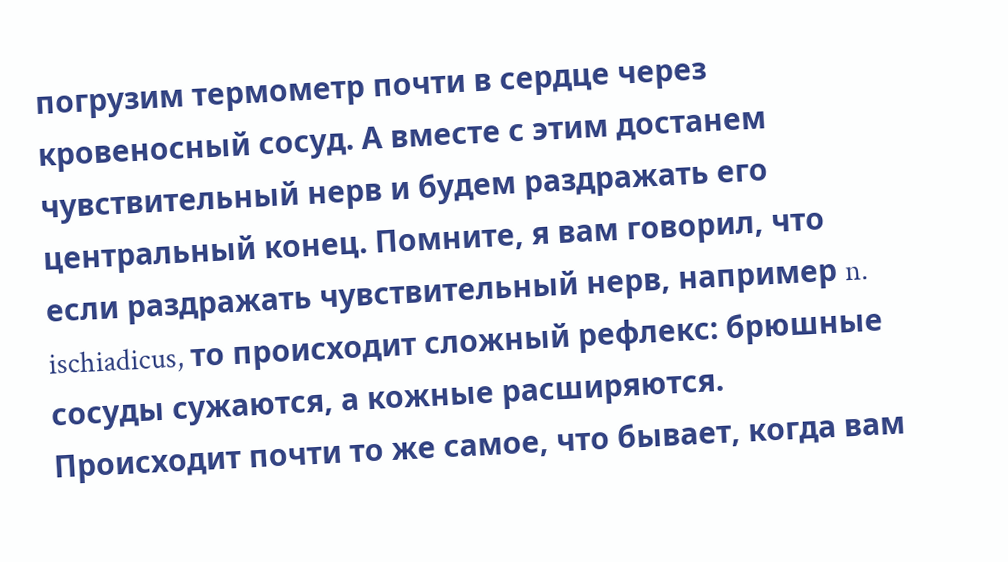погрузим термометр почти в сердце через кровеносный сосуд. А вместе с этим достанем чувствительный нерв и будем раздражать его центральный конец. Помните, я вам говорил, что если раздражать чувствительный нерв, например n. ischiadicus, то происходит сложный рефлекс: брюшные сосуды сужаются, а кожные расширяются. Происходит почти то же самое, что бывает, когда вам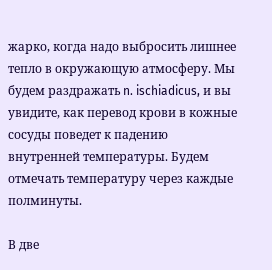жарко, когда надо выбросить лишнее тепло в окружающую атмосферу. Мы будем раздражать n. ischiadicus, и вы увидите, как перевод крови в кожные сосуды поведет к падению внутренней температуры. Будем отмечать температуру через каждые полминуты.

В две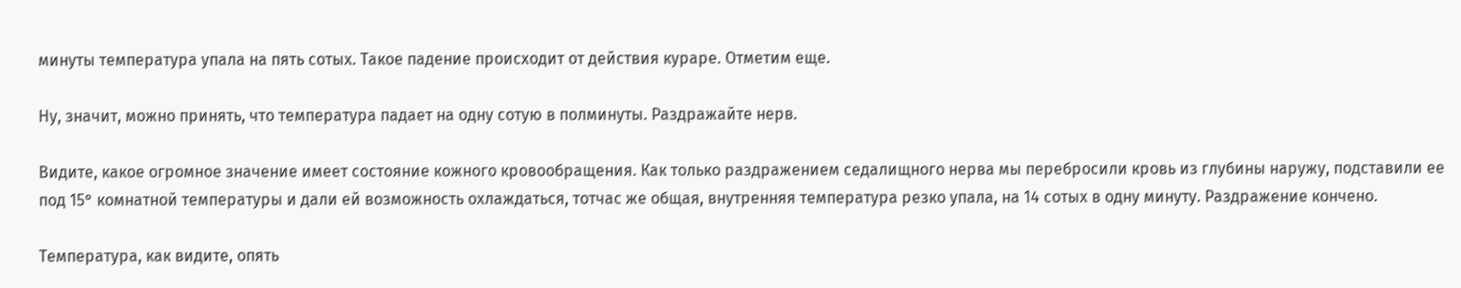минуты температура упала на пять сотых. Такое падение происходит от действия кураре. Отметим еще.

Ну, значит, можно принять, что температура падает на одну сотую в полминуты. Раздражайте нерв.

Видите, какое огромное значение имеет состояние кожного кровообращения. Как только раздражением седалищного нерва мы перебросили кровь из глубины наружу, подставили ее под 15° комнатной температуры и дали ей возможность охлаждаться, тотчас же общая, внутренняя температура резко упала, на 14 сотых в одну минуту. Раздражение кончено.

Температура, как видите, опять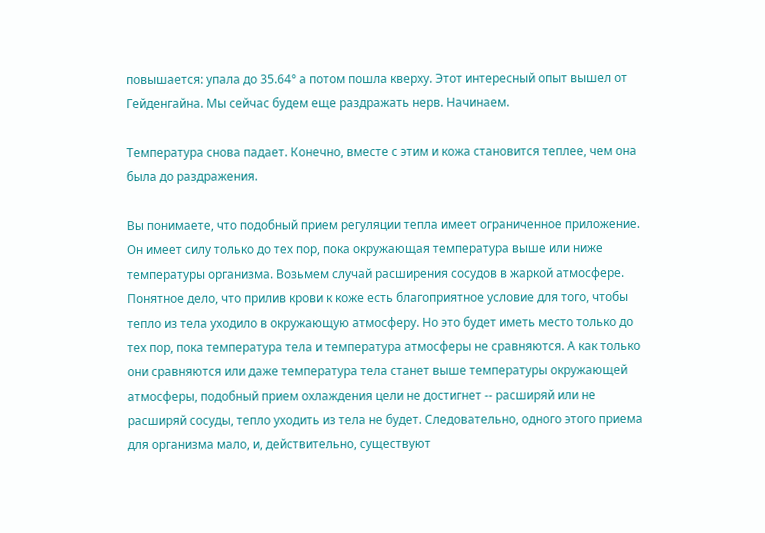повышается: упала до 35.64° а потом пошла кверху. Этот интересный опыт вышел от Гейденгайна. Мы сейчас будем еще раздражать нерв. Начинаем.

Температура снова падает. Конечно, вместе с этим и кожа становится теплее, чем она была до раздражения.

Вы понимаете, что подобный прием регуляции тепла имеет ограниченное приложение. Он имеет силу только до тех пор, пока окружающая температура выше или ниже температуры организма. Возьмем случай расширения сосудов в жаркой атмосфере. Понятное дело, что прилив крови к коже есть благоприятное условие для того, чтобы тепло из тела уходило в окружающую атмосферу. Но это будет иметь место только до тех пор, пока температура тела и температура атмосферы не сравняются. А как только они сравняются или даже температура тела станет выше температуры окружающей атмосферы, подобный прием охлаждения цели не достигнет -- расширяй или не расширяй сосуды, тепло уходить из тела не будет. Следовательно, одного этого приема для организма мало, и, действительно, существуют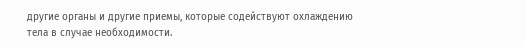другие органы и другие приемы, которые содействуют охлаждению тела в случае необходимости.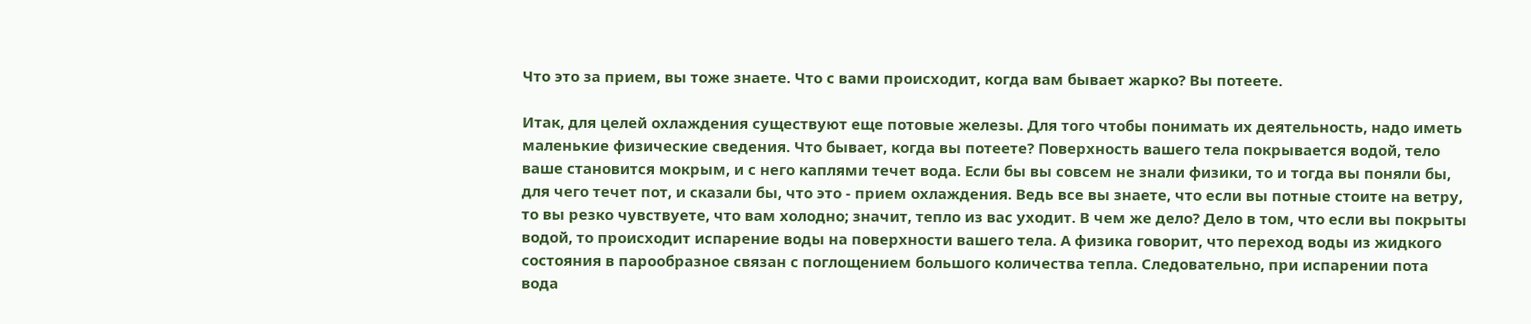Что это за прием, вы тоже знаете. Что с вами происходит, когда вам бывает жарко? Вы потеете.

Итак, для целей охлаждения существуют еще потовые железы. Для того чтобы понимать их деятельность, надо иметь маленькие физические сведения. Что бывает, когда вы потеете? Поверхность вашего тела покрывается водой, тело ваше становится мокрым, и с него каплями течет вода. Если бы вы совсем не знали физики, то и тогда вы поняли бы, для чего течет пот, и сказали бы, что это - прием охлаждения. Ведь все вы знаете, что если вы потные стоите на ветру, то вы резко чувствуете, что вам холодно; значит, тепло из вас уходит. В чем же дело? Дело в том, что если вы покрыты водой, то происходит испарение воды на поверхности вашего тела. А физика говорит, что переход воды из жидкого состояния в парообразное связан с поглощением большого количества тепла. Следовательно, при испарении пота вода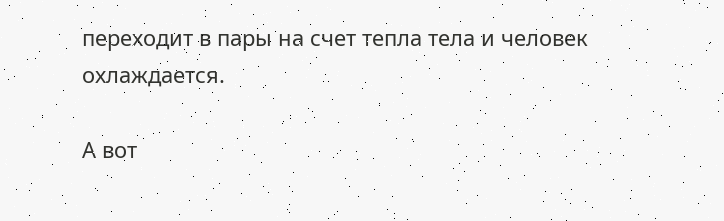переходит в пары на счет тепла тела и человек охлаждается.

А вот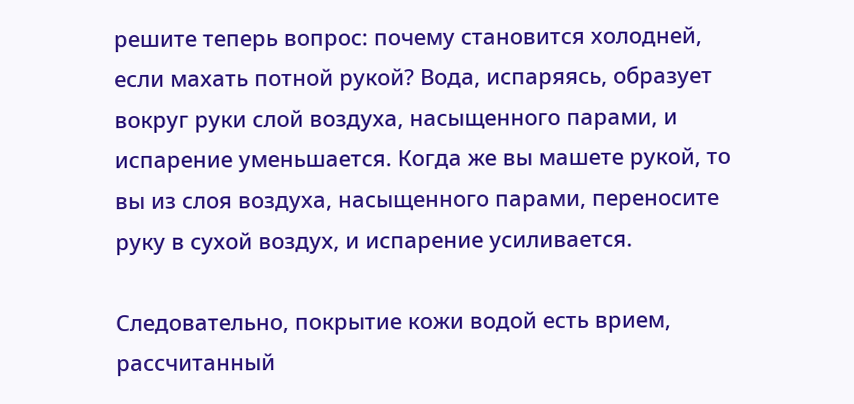решите теперь вопрос: почему становится холодней, если махать потной рукой? Вода, испаряясь, образует вокруг руки слой воздуха, насыщенного парами, и испарение уменьшается. Когда же вы машете рукой, то вы из слоя воздуха, насыщенного парами, переносите руку в сухой воздух, и испарение усиливается.

Следовательно, покрытие кожи водой есть врием, рассчитанный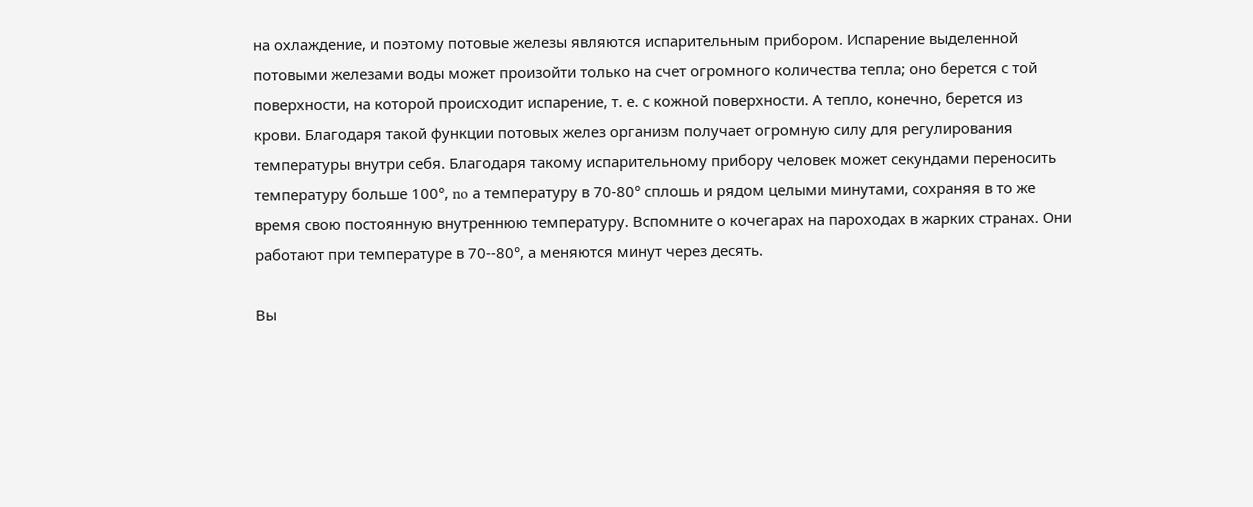на охлаждение, и поэтому потовые железы являются испарительным прибором. Испарение выделенной потовыми железами воды может произойти только на счет огромного количества тепла; оно берется с той поверхности, на которой происходит испарение, т. е. с кожной поверхности. А тепло, конечно, берется из крови. Благодаря такой функции потовых желез организм получает огромную силу для регулирования температуры внутри себя. Благодаря такому испарительному прибору человек может секундами переносить температуру больше 100°, no а температуру в 70-80° сплошь и рядом целыми минутами, сохраняя в то же время свою постоянную внутреннюю температуру. Вспомните о кочегарах на пароходах в жарких странах. Они работают при температуре в 70--80°, а меняются минут через десять.

Вы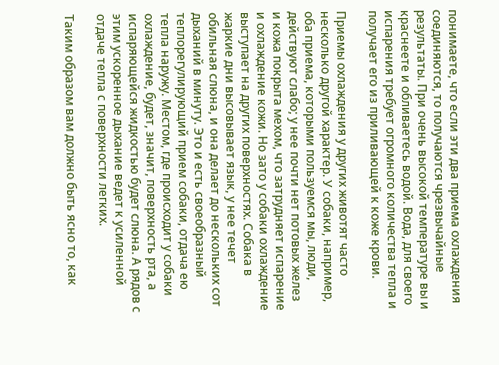понимаете, что если эти два приема охлаждения соединяются, то получаются чрезвычайные результаты. При очень высокой температуре вы и краснеете и обливаетесь водой. Вода, для своего испарения требует огромного количества тепла и получает его из приливающей к коже крови.

Приемы охлаждения у других животят часто несколько другой характер. У собаки, например, оба приема, которыми пользуемся мы, люди, действуют слабо; у нее почти нет потовых желез и кожа покрыта мехом, что затрудняет испарение и охлаждение кожи. Но зато у собаки охлаждение выступает на других поверхностях. Собака в жаркие дни высовывает язык, у нее течет обильная слюна, и она делает до нескольких сот дыханий в минуту. Это и есть своеобразный теплорегулирующий прием собаки, отдача ею тепла наружу. Местом, где происходит у собаки охлаждение, будет, значит, поверхность рта, а испаряющейся жидкостью будет слюна. А рядов с этим ускоренное дыхание ведет к усиленной отдаче тепла с поверхности легких.

Таким образом вам должно быть ясно то, как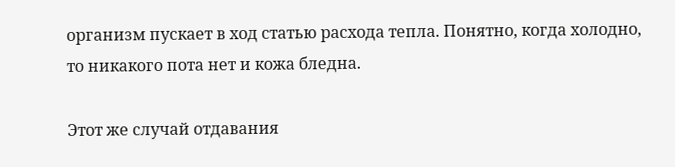организм пускает в ход статью расхода тепла. Понятно, когда холодно, то никакого пота нет и кожа бледна.

Этот же случай отдавания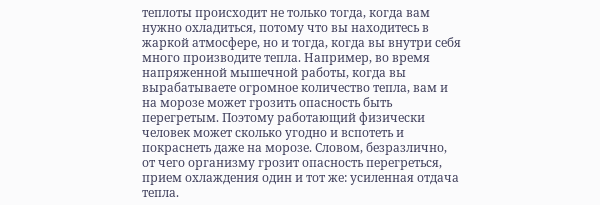теплоты происходит не только тогда, когда вам нужно охладиться, потому что вы находитесь в жаркой атмосфере, но и тогда, когда вы внутри себя много производите тепла. Например, во время напряженной мышечной работы, когда вы вырабатываете огромное количество тепла, вам и на морозе может грозить опасность быть перегретым. Поэтому работающий физически человек может сколько угодно и вспотеть и покраснеть даже на морозе. Словом, безразлично, от чего организму грозит опасность перегреться, прием охлаждения один и тот же: усиленная отдача тепла.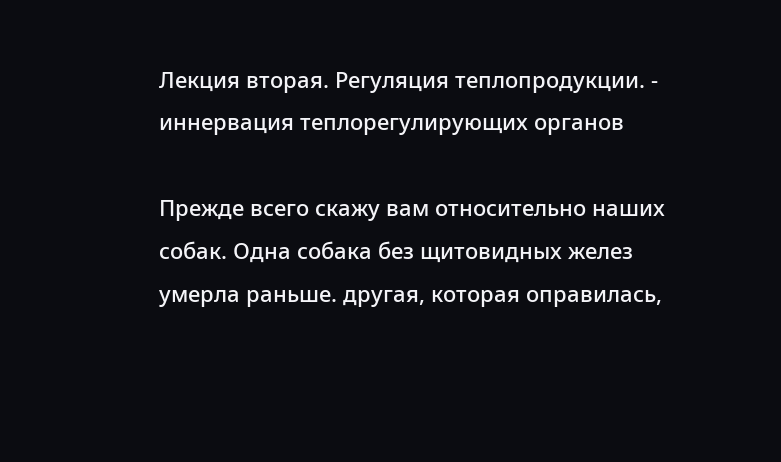Лекция вторая. Регуляция теплопродукции. - иннервация теплорегулирующих органов

Прежде всего скажу вам относительно наших собак. Одна собака без щитовидных желез умерла раньше. другая, которая оправилась,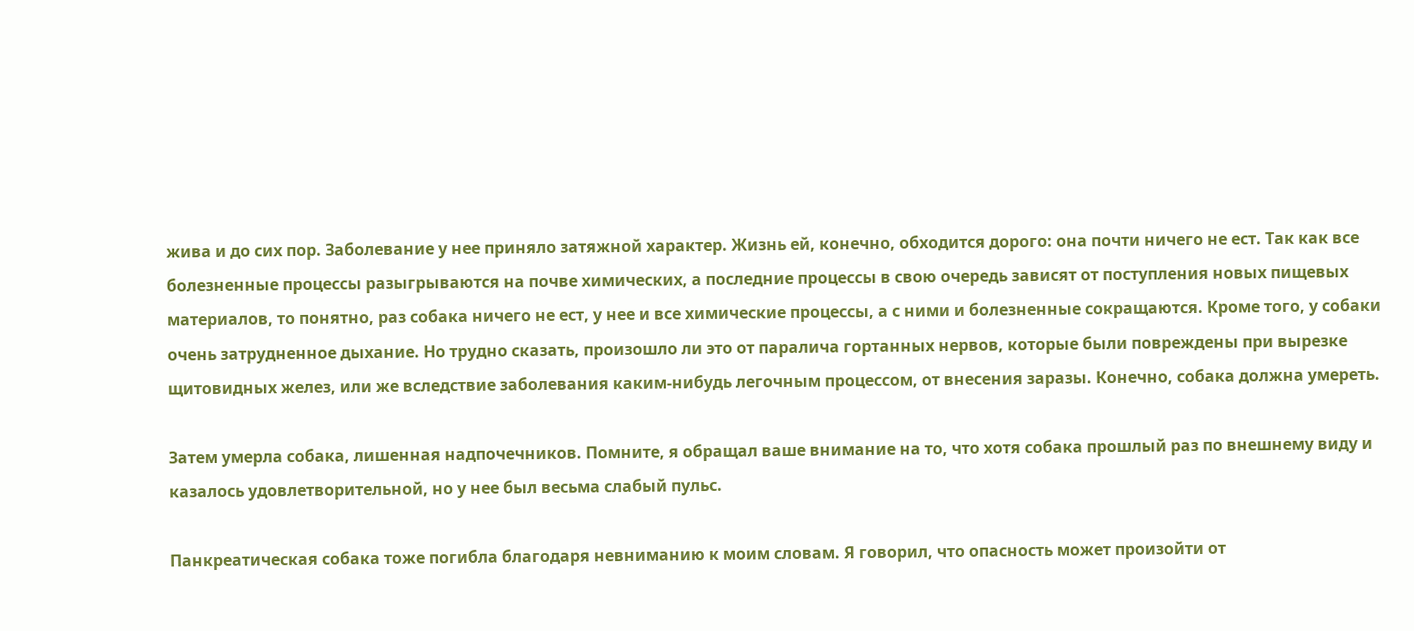жива и до сих пор. Заболевание у нее приняло затяжной характер. Жизнь ей, конечно, обходится дорого: она почти ничего не ест. Так как все болезненные процессы разыгрываются на почве химических, а последние процессы в свою очередь зависят от поступления новых пищевых материалов, то понятно, раз собака ничего не ест, у нее и все химические процессы, а с ними и болезненные сокращаются. Кроме того, у собаки очень затрудненное дыхание. Но трудно сказать, произошло ли это от паралича гортанных нервов, которые были повреждены при вырезке щитовидных желез, или же вследствие заболевания каким-нибудь легочным процессом, от внесения заразы. Конечно, собака должна умереть.

Затем умерла собака, лишенная надпочечников. Помните, я обращал ваше внимание на то, что хотя собака прошлый раз по внешнему виду и казалось удовлетворительной, но у нее был весьма слабый пульс.

Панкреатическая собака тоже погибла благодаря невниманию к моим словам. Я говорил, что опасность может произойти от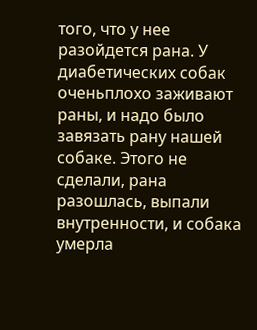того, что у нее разойдется рана. У диабетических собак оченьплохо заживают раны, и надо было завязать рану нашей собаке. Этого не сделали, рана разошлась, выпали внутренности, и собака умерла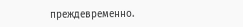преждевременно.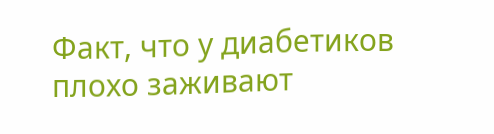Факт, что у диабетиков плохо заживают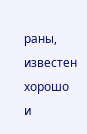раны, известен хорошо и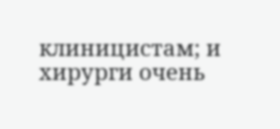клиницистам; и хирурги очень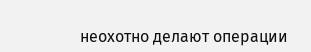неохотно делают операции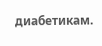диабетикам.